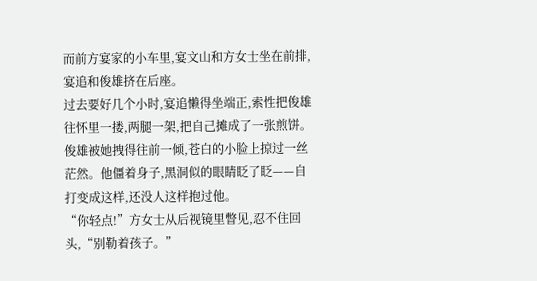而前方宴家的小车里,宴文山和方女士坐在前排,宴追和俊雄挤在后座。
过去要好几个小时,宴追懒得坐端正,索性把俊雄往怀里一搂,两腿一架,把自己摊成了一张煎饼。
俊雄被她拽得往前一倾,苍白的小脸上掠过一丝茫然。他僵着身子,黑洞似的眼睛眨了眨——自打变成这样,还没人这样抱过他。
“你轻点!”方女士从后视镜里瞥见,忍不住回头,“别勒着孩子。”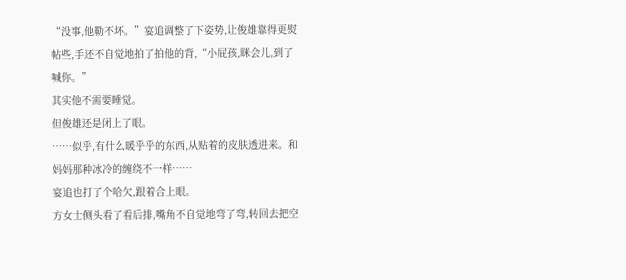“没事,他勒不坏。”宴追调整了下姿势,让俊雄靠得更熨帖些,手还不自觉地拍了拍他的背,“小屁孩,眯会儿,到了喊你。”
其实他不需要睡觉。
但俊雄还是闭上了眼。
……似乎,有什么暖乎乎的东西,从贴着的皮肤透进来。和妈妈那种冰冷的缠绕不一样……
宴追也打了个哈欠,跟着合上眼。
方女士侧头看了看后排,嘴角不自觉地弯了弯,转回去把空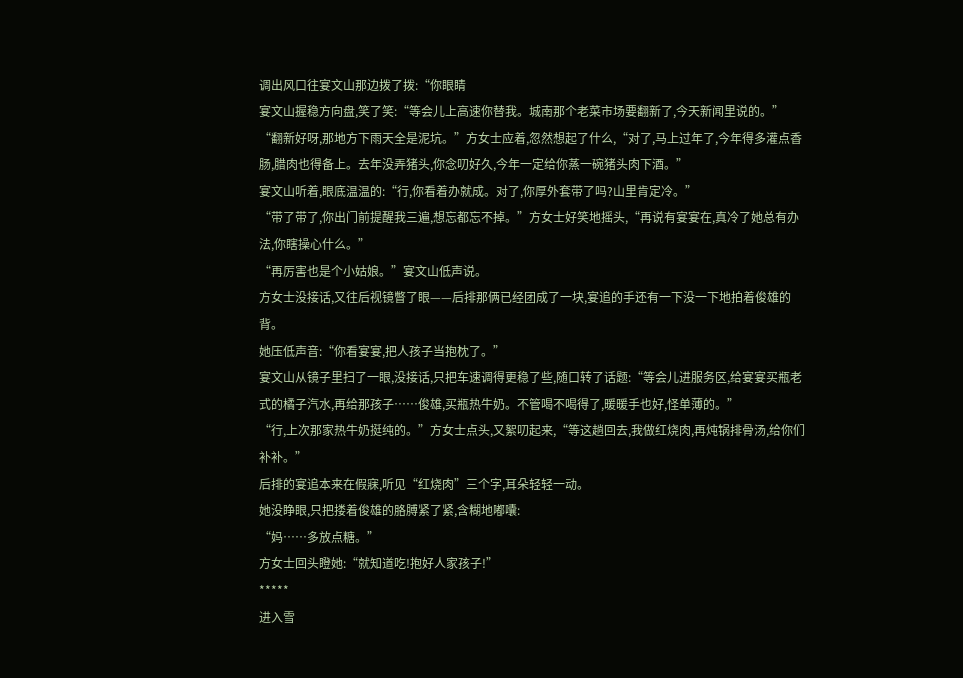调出风口往宴文山那边拨了拨:“你眼睛
宴文山握稳方向盘,笑了笑:“等会儿上高速你替我。城南那个老菜市场要翻新了,今天新闻里说的。”
“翻新好呀,那地方下雨天全是泥坑。”方女士应着,忽然想起了什么,“对了,马上过年了,今年得多灌点香肠,腊肉也得备上。去年没弄猪头,你念叨好久,今年一定给你蒸一碗猪头肉下酒。”
宴文山听着,眼底温温的:“行,你看着办就成。对了,你厚外套带了吗?山里肯定冷。”
“带了带了,你出门前提醒我三遍,想忘都忘不掉。”方女士好笑地摇头,“再说有宴宴在,真冷了她总有办法,你瞎操心什么。”
“再厉害也是个小姑娘。”宴文山低声说。
方女士没接话,又往后视镜瞥了眼——后排那俩已经团成了一块,宴追的手还有一下没一下地拍着俊雄的背。
她压低声音:“你看宴宴,把人孩子当抱枕了。”
宴文山从镜子里扫了一眼,没接话,只把车速调得更稳了些,随口转了话题:“等会儿进服务区,给宴宴买瓶老式的橘子汽水,再给那孩子……俊雄,买瓶热牛奶。不管喝不喝得了,暖暖手也好,怪单薄的。”
“行,上次那家热牛奶挺纯的。”方女士点头,又絮叨起来,“等这趟回去,我做红烧肉,再炖锅排骨汤,给你们补补。”
后排的宴追本来在假寐,听见“红烧肉”三个字,耳朵轻轻一动。
她没睁眼,只把搂着俊雄的胳膊紧了紧,含糊地嘟囔:
“妈……多放点糖。”
方女士回头瞪她:“就知道吃!抱好人家孩子!”
*****
进入雪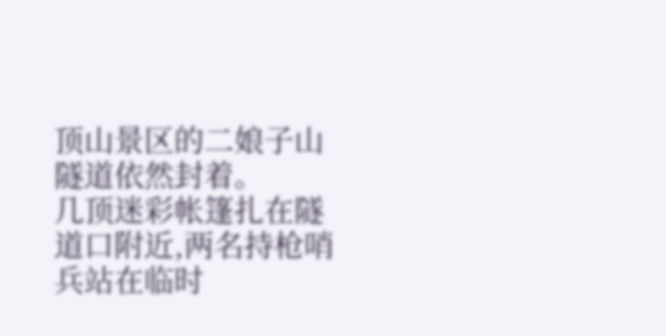顶山景区的二娘子山隧道依然封着。
几顶迷彩帐篷扎在隧道口附近,两名持枪哨兵站在临时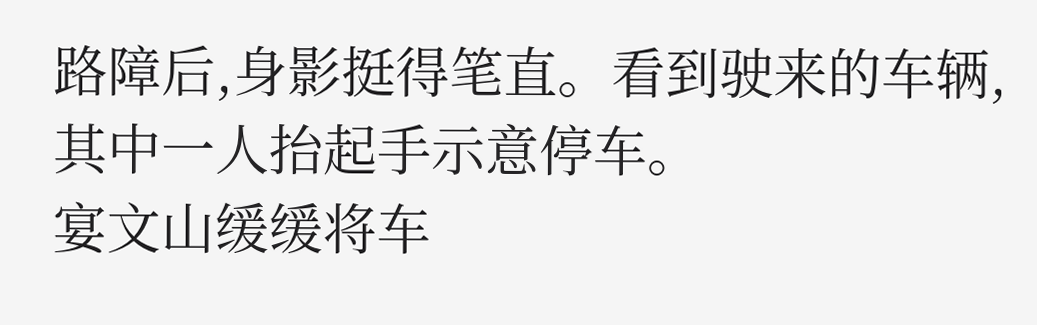路障后,身影挺得笔直。看到驶来的车辆,其中一人抬起手示意停车。
宴文山缓缓将车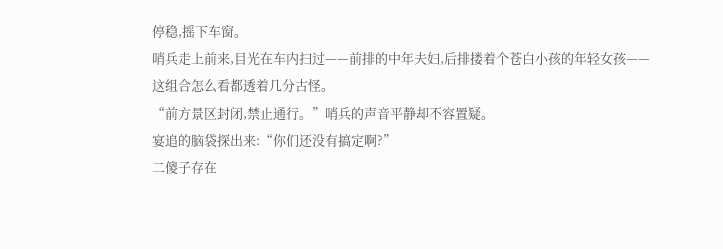停稳,摇下车窗。
哨兵走上前来,目光在车内扫过——前排的中年夫妇,后排搂着个苍白小孩的年轻女孩——这组合怎么看都透着几分古怪。
“前方景区封闭,禁止通行。”哨兵的声音平静却不容置疑。
宴追的脑袋探出来:“你们还没有搞定啊?”
二傻子存在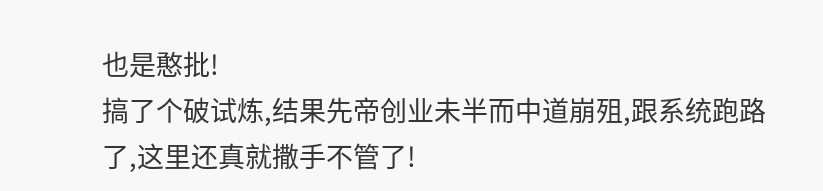也是憨批!
搞了个破试炼,结果先帝创业未半而中道崩殂,跟系统跑路了,这里还真就撒手不管了!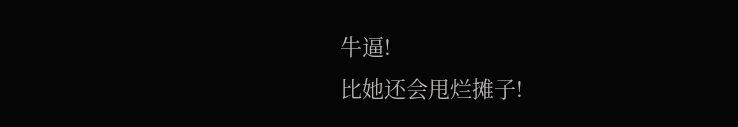牛逼!
比她还会甩烂摊子!